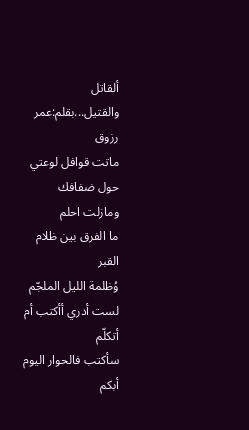ألقاتل والقتيل...بقلم:عمر رزوق
ماتت قوافل لوعتي حول ضفافك
ومازلت احلم
ما الفرق بين ظلام القبر
وُظلمة الليل الملجّم
لست أدري أأكتب أم أتكلّم
سأكتب فالحوار اليوم أبكم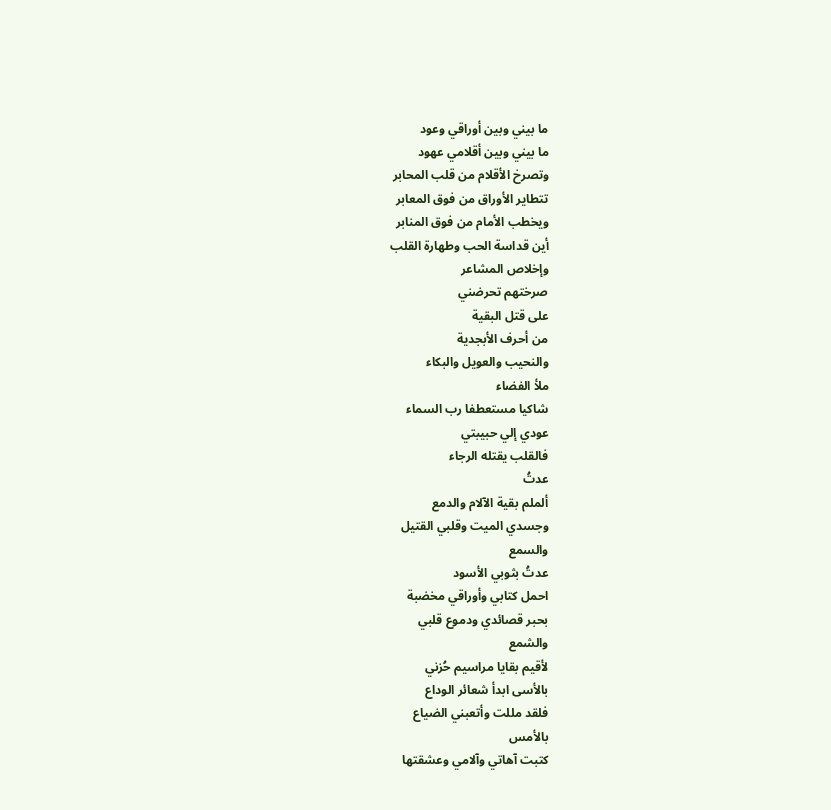ما بيني وبين أوراقي وعود
ما بيني وبين أقلامي عهود
وتصرخ الأقلام من قلب المحابر
تتطاير الأوراق من فوق المعابر
ويخطب الأمام من فوق المنابر
أين قداسة الحب وطهارة القلب
وإخلاص المشاعر
صرختهم تحرضني
على قتل البقية
من أحرف الأبجدية
والنحيب والعويل والبكاء
ملأ الفضاء
شاكيا مستعطفا رب السماء
عودي إلي حبيبتي
فالقلب يقتله الرجاء
عدتُ
ألملم بقية الآلام والدمع
وجسدي الميت وقلبي القتيل
والسمع
عدتُ بثوبي الأسود
احمل كتابي وأوراقي مخضبة
بحبر قصائدي ودموع قلبي
والشمع
لأقيم بقايا مراسيم حُزني
بالأسى ابدأ شعائر الوداع
فلقد مللت وأتعبني الضياع
بالأمس
كتبت آهاتي وآلامي وعشقتها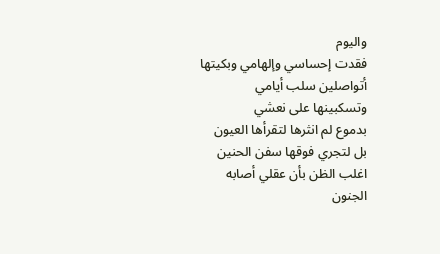واليوم
فقدت إحساسي وإلهامي وبكيتها
أتواصلين سلب أيامي
وتسكبينها على نعشي
بدموع لم انثرها لتقرأها العيون
بل لتجري فوقها سفن الحنين
اغلب الظن بأن عقلي أصابه الجنون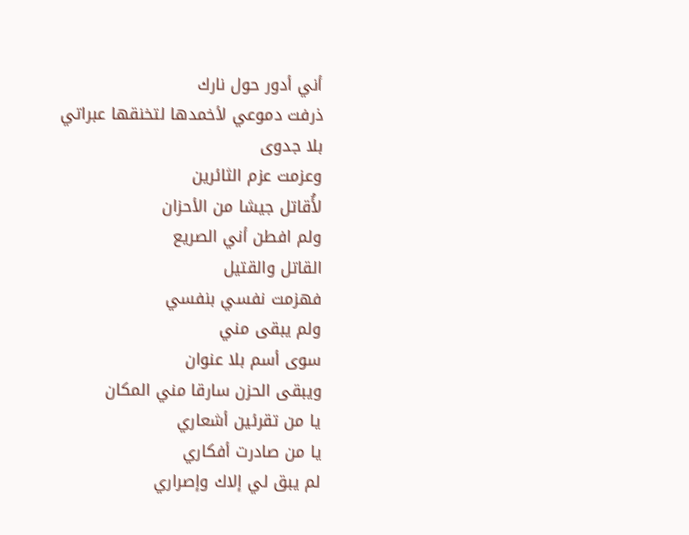أني أدور حول نارك
ذرفت دموعي لأخمدها لتخنقها عبراتي
بلا جدوى
وعزمت عزم الثائرين
لأُقاتل جيشا من الأحزان
ولم افطن أني الصريع
القاتل والقتيل
فهزمت نفسي بنفسي
ولم يبقى مني
سوى أسم بلا عنوان
ويبقى الحزن سارقا مني المكان
يا من تقرئين أشعاري
يا من صادرت أفكاري
لم يبق لي إلاك وإصراري